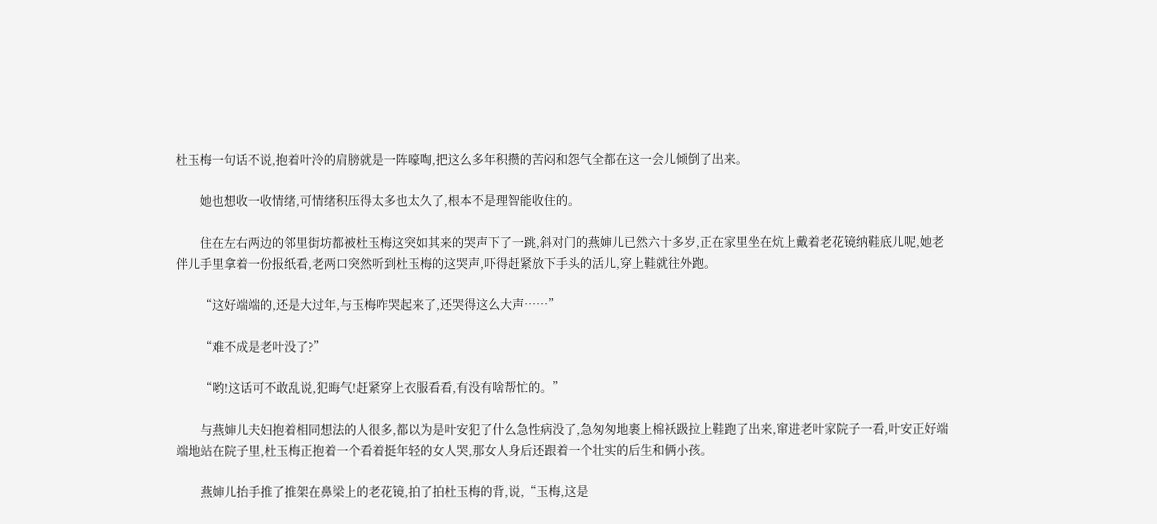杜玉梅一句话不说,抱着叶泠的肩膀就是一阵嚎啕,把这么多年积攒的苦闷和怨气全都在这一会儿倾倒了出来。

        她也想收一收情绪,可情绪积压得太多也太久了,根本不是理智能收住的。

        住在左右两边的邻里街坊都被杜玉梅这突如其来的哭声下了一跳,斜对门的燕婶儿已然六十多岁,正在家里坐在炕上戴着老花镜纳鞋底儿呢,她老伴儿手里拿着一份报纸看,老两口突然听到杜玉梅的这哭声,吓得赶紧放下手头的活儿,穿上鞋就往外跑。

        “这好端端的,还是大过年,与玉梅咋哭起来了,还哭得这么大声……”

        “难不成是老叶没了?”

        “哟!这话可不敢乱说,犯晦气!赶紧穿上衣服看看,有没有啥帮忙的。”

        与燕婶儿夫妇抱着相同想法的人很多,都以为是叶安犯了什么急性病没了,急匆匆地裹上棉袄趿拉上鞋跑了出来,窜进老叶家院子一看,叶安正好端端地站在院子里,杜玉梅正抱着一个看着挺年轻的女人哭,那女人身后还跟着一个壮实的后生和俩小孩。

        燕婶儿抬手推了推架在鼻梁上的老花镜,拍了拍杜玉梅的背,说,“玉梅,这是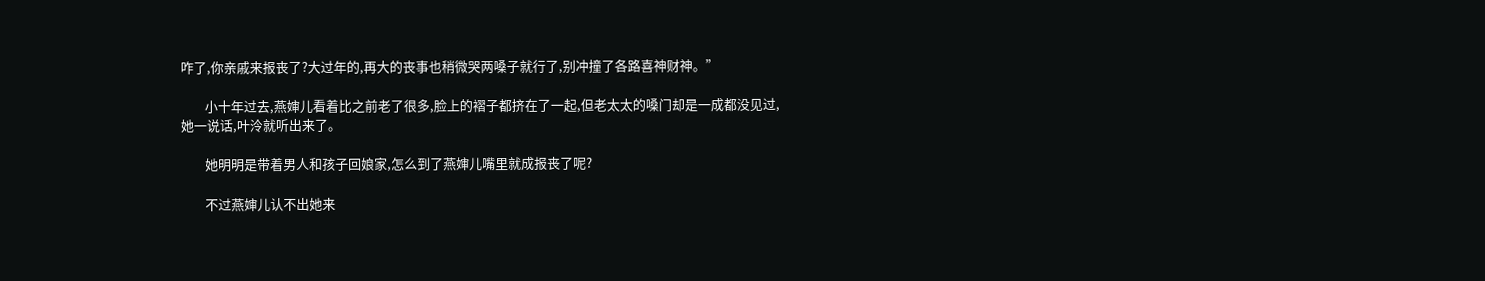咋了,你亲戚来报丧了?大过年的,再大的丧事也稍微哭两嗓子就行了,别冲撞了各路喜神财神。”

        小十年过去,燕婶儿看着比之前老了很多,脸上的褶子都挤在了一起,但老太太的嗓门却是一成都没见过,她一说话,叶泠就听出来了。

        她明明是带着男人和孩子回娘家,怎么到了燕婶儿嘴里就成报丧了呢?

        不过燕婶儿认不出她来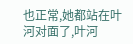也正常,她都站在叶河对面了,叶河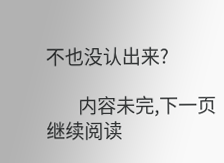不也没认出来?

        内容未完,下一页继续阅读